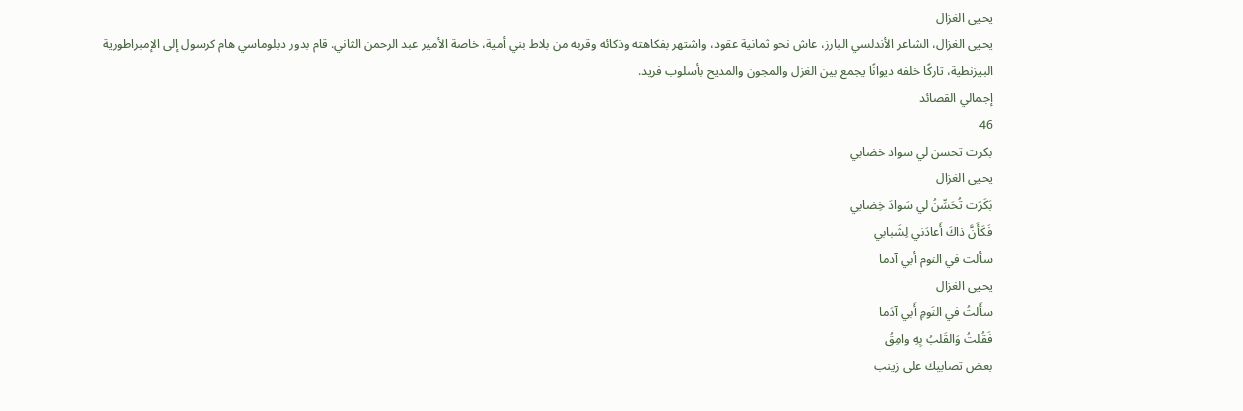يحيى الغزال
يحيى الغزال، الشاعر الأندلسي البارز، عاش نحو ثمانية عقود، واشتهر بفكاهته وذكائه وقربه من بلاط بني أمية، خاصة الأمير عبد الرحمن الثاني. قام بدور دبلوماسي هام كرسول إلى الإمبراطورية البيزنطية، تاركًا خلفه ديوانًا يجمع بين الغزل والمجون والمديح بأسلوب فريد.
إجمالي القصائد
46
بكرت تحسن لي سواد خضابي
يحيى الغزال
بَكَرَت تُحَسِّنُ لي سَوادَ خِضابي
فَكَأَنَّ ذاكَ أَعادَني لِشَبابي
سألت في النوم أبي آدما
يحيى الغزال
سأَلتُ في النَومِ أَبي آدَما
فَقُلتُ وَالقَلبُ بِهِ وامِقُ
بعض تصابيك على زينب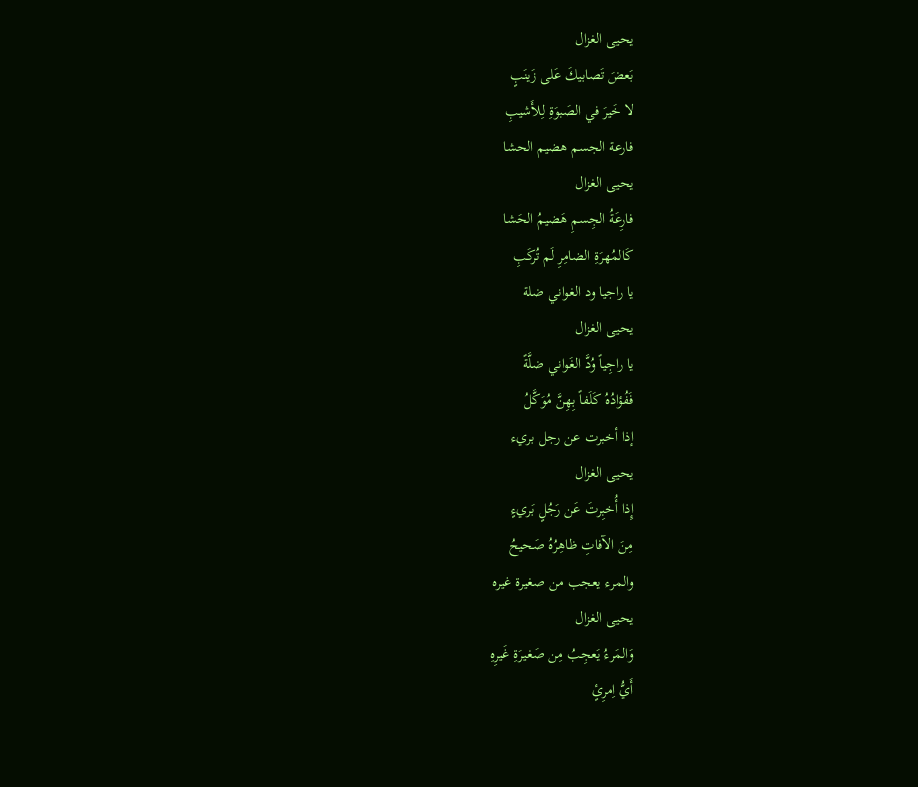يحيى الغزال
بَعضَ تَصابيكَ عَلى زَينَبٍ
لا خَيرَ في الصَبوَةِ لِلأَشيبِ
فارعة الجسم هضيم الحشا
يحيى الغزال
فارِعَةُ الجِسمِ هَضيمُ الحَشا
كَالمُهرَةِ الضامِرِ لَم تُركَبِ
يا راجيا ود الغواني ضلة
يحيى الغزال
يا راجِياً وُدَّ الغَواني ضلَّةً
فَفُؤادُهُ كَلَفاً بِهِنَّ مُوَكَّلُ
إذا أخبرت عن رجل بريء
يحيى الغزال
إِذا أُخبِرتَ عَن رَجُلٍ بَريءٍ
مِنَ الآفاتِ ظاهِرُهُ صَحيحُ
والمرء يعجب من صغيرة غيره
يحيى الغزال
وَالمَرءُ يَعجِبُ مِن صَغيرَةِ غَيرِهِ
أَيُّ اِمرِئٍ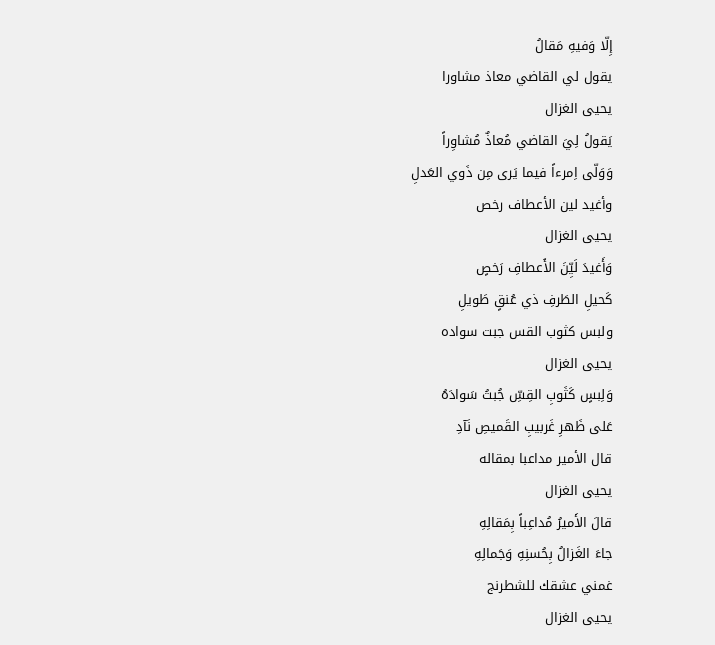إِلّا وَفيهِ مَقالُ
يقول لي القاضي معاذ مشاورا
يحيى الغزال
يَقولُ لِيَ القاضي مُعاذٌ مُشاوِراً
وَوَلّى اِمرءاً فيما يَرى مِن ذَوي العَدلِ
وأغيد لين الأعطاف رخص
يحيى الغزال
وَأَغيدَ لَيِّنَ الأَعطافِ رَخصٍ
كَحيلِ الطَرفِ ذي عُنقٍ طَويلِ
ولبس كثوب القس جبت سواده
يحيى الغزال
وَلِبسٍ كَثَوبِ القِسِّ جُبتُ سَوادَهُ
عَلى ظَهرِ غَربيبِ القَميصِ نَآدِ
قال الأمير مداعبا بمقاله
يحيى الغزال
قالَ الأَميرُ مُداعِباً بِمَقالِهِ
جاءَ الغَزالُ بِحُسنِهِ وَجَمالِهِ
غمني عشقك للشطرنج
يحيى الغزال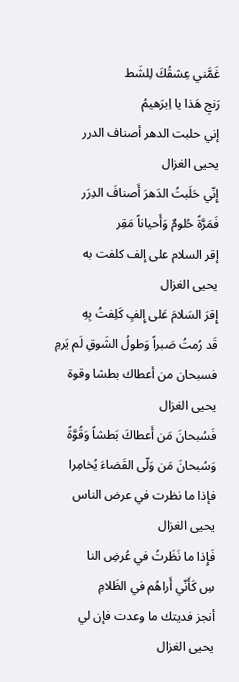غَمَّني عِشقُكَ لِلشَط
رَنجِ هَذا يا اِبرَهيمُ
إني حلبت الدهر أصناف الدرر
يحيى الغزال
إِنّي حَلَبتُ الدَهرَ أَصنافَ الدِرَر
فَمَرَّةً حُلومٌ وَأَحياناً مَقِر
إقر السلام على إلف كلفت به
يحيى الغزال
إِقرَ السَلامَ عَلى إِلفٍ كَلِفتُ بِهِ
قَد رُمتُ صَبراً وَطولُ الشَوقِ لَم يَرمِ
فسبحان من أعطاك بطشا وقوة
يحيى الغزال
فَسُبحانَ مَن أَعطاكَ بَطشاً وَقُوَّةً
وَسُبحانَ مَن وَلّى القَضاءَ يُخامِرا
فإذا ما نظرت في عرض الناس
يحيى الغزال
فَإِذا ما نَظَرتُ في عُرضِ النا
سِ كَأَنّي أَراهُم في الظَلامِ
أنجز فديتك ما وعدت فإن لي
يحيى الغزال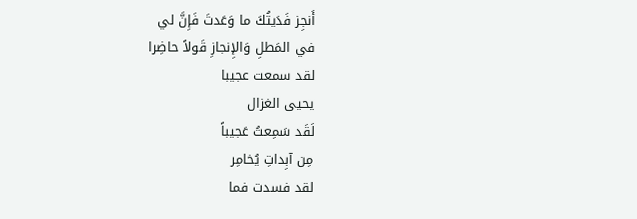أَنجِز فَدَيتُكَ ما وَعَدتَ فَإِنَّ لي
في المَطلِ وَالإِنجازِ قَولاً حاضِرا
لقد سمعت عجيبا
يحيى الغزال
لَقَد سَمِعتُ عَجيباً
مِن آبِداتِ يُخامِر
لقد فسدت فما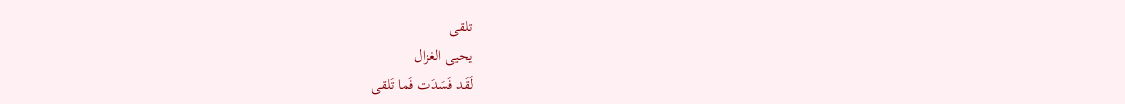تلقى
يحيى الغزال
لَقَد فَسَدَت فَما تَلقى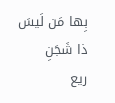بِها مَن لَيسَ ذا شَجَنِ
ريع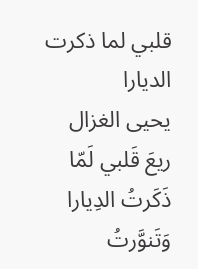قلبي لما ذكرت الديارا
يحيى الغزال
ريعَ قَلبي لَمّا ذَكَرتُ الدِيارا
وَتَنوَّرتُ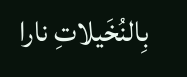بِالنُخَيلاتِ نارا